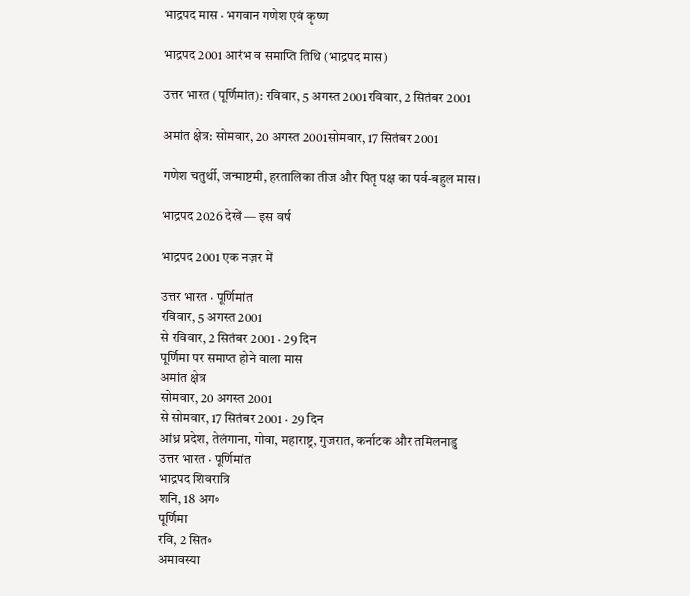भाद्रपद मास · भगवान गणेश एवं कृष्ण

भाद्रपद 2001 आरंभ व समाप्ति तिथि (भाद्रपद मास)

उत्तर भारत (पूर्णिमांत): रविवार, 5 अगस्त 2001रविवार, 2 सितंबर 2001

अमांत क्षेत्र: सोमवार, 20 अगस्त 2001सोमवार, 17 सितंबर 2001

गणेश चतुर्थी, जन्माष्टमी, हरतालिका तीज और पितृ पक्ष का पर्व-बहुल मास।

भाद्रपद 2026 देखें — इस वर्ष

भाद्रपद 2001 एक नज़र में

उत्तर भारत · पूर्णिमांत
रविवार, 5 अगस्त 2001
से रविवार, 2 सितंबर 2001 · 29 दिन
पूर्णिमा पर समाप्त होने वाला मास
अमांत क्षेत्र
सोमवार, 20 अगस्त 2001
से सोमवार, 17 सितंबर 2001 · 29 दिन
आंध्र प्रदेश, तेलंगाना, गोवा, महाराष्ट्र, गुजरात, कर्नाटक और तमिलनाडु
उत्तर भारत · पूर्णिमांत
भाद्रपद शिवरात्रि
शनि, 18 अग॰
पूर्णिमा
रवि, 2 सित॰
अमावस्या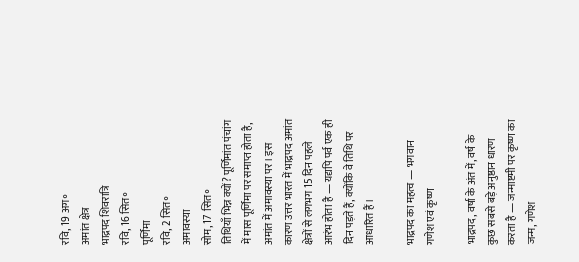रवि, 19 अग॰
अमांत क्षेत्र
भाद्रपद शिवरात्रि
रवि, 16 सित॰
पूर्णिमा
रवि, 2 सित॰
अमावस्या
सोम, 17 सित॰
तिथियाँ भिन्न क्यों? पूर्णिमांत पंचांग में मास पूर्णिमा पर समाप्त होता है, अमांत में अमावस्या पर। इस कारण उत्तर भारत में भाद्रपद अमांत क्षेत्रों से लगभग 15 दिन पहले आरंभ होता है — यद्यपि पर्व एक ही दिन पड़ते हैं, क्योंकि वे तिथि पर आधारित हैं।

भाद्रपद का महत्व — भगवान गणेश एवं कृष्ण

भाद्रपद, वर्षा के अंत में, वर्ष के कुछ सबसे बड़े अनुष्ठान धारण करता है — जन्माष्टमी पर कृष्ण का जन्म, गणेश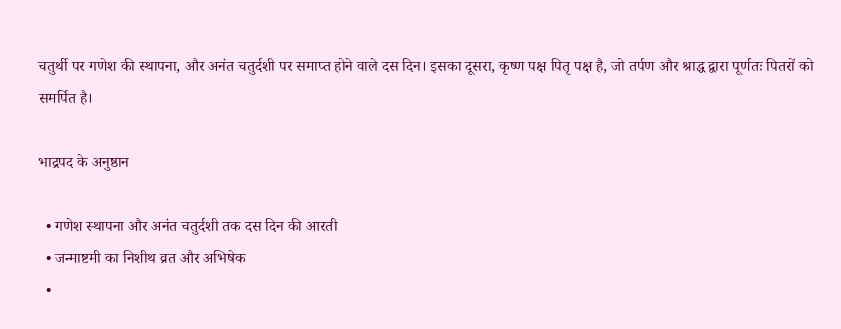चतुर्थी पर गणेश की स्थापना, और अनंत चतुर्दशी पर समाप्त होने वाले दस दिन। इसका दूसरा, कृष्ण पक्ष पितृ पक्ष है, जो तर्पण और श्राद्ध द्वारा पूर्णतः पितरों को समर्पित है।

भाद्रपद के अनुष्ठान

  • गणेश स्थापना और अनंत चतुर्दशी तक दस दिन की आरती
  • जन्माष्टमी का निशीथ व्रत और अभिषेक
  •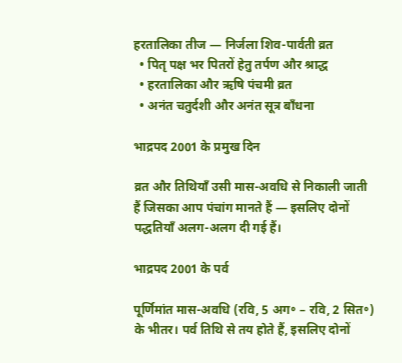हरतालिका तीज — निर्जला शिव-पार्वती व्रत
  • पितृ पक्ष भर पितरों हेतु तर्पण और श्राद्ध
  • हरतालिका और ऋषि पंचमी व्रत
  • अनंत चतुर्दशी और अनंत सूत्र बाँधना

भाद्रपद 2001 के प्रमुख दिन

व्रत और तिथियाँ उसी मास-अवधि से निकाली जाती हैं जिसका आप पंचांग मानते हैं — इसलिए दोनों पद्धतियाँ अलग-अलग दी गई हैं।

भाद्रपद 2001 के पर्व

पूर्णिमांत मास-अवधि (रवि, 5 अग॰ – रवि, 2 सित॰) के भीतर। पर्व तिथि से तय होते हैं, इसलिए दोनों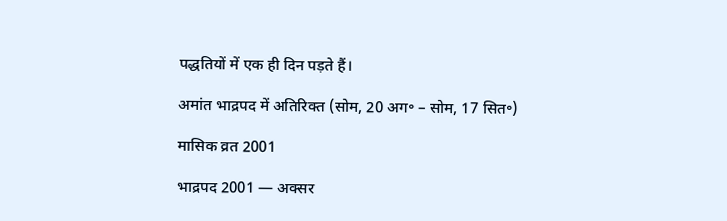पद्धतियों में एक ही दिन पड़ते हैं।

अमांत भाद्रपद में अतिरिक्त (सोम, 20 अग॰ – सोम, 17 सित॰)

मासिक व्रत 2001

भाद्रपद 2001 — अक्सर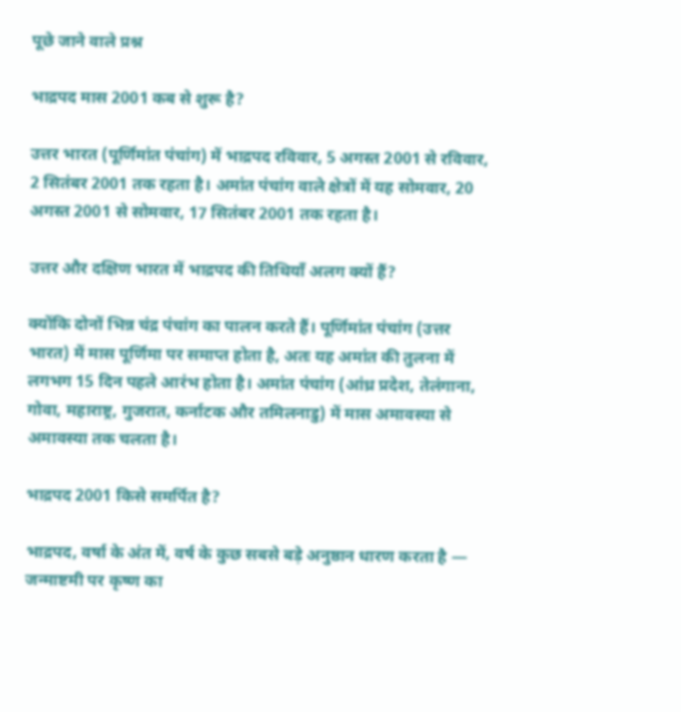पूछे जाने वाले प्रश्न

भाद्रपद मास 2001 कब से शुरू है?

उत्तर भारत (पूर्णिमांत पंचांग) में भाद्रपद रविवार, 5 अगस्त 2001 से रविवार, 2 सितंबर 2001 तक रहता है। अमांत पंचांग वाले क्षेत्रों में यह सोमवार, 20 अगस्त 2001 से सोमवार, 17 सितंबर 2001 तक रहता है।

उत्तर और दक्षिण भारत में भाद्रपद की तिथियाँ अलग क्यों हैं?

क्योंकि दोनों भिन्न चंद्र पंचांग का पालन करते हैं। पूर्णिमांत पंचांग (उत्तर भारत) में मास पूर्णिमा पर समाप्त होता है, अतः यह अमांत की तुलना में लगभग 15 दिन पहले आरंभ होता है। अमांत पंचांग (आंध्र प्रदेश, तेलंगाना, गोवा, महाराष्ट्र, गुजरात, कर्नाटक और तमिलनाडु) में मास अमावस्या से अमावस्या तक चलता है।

भाद्रपद 2001 किसे समर्पित है?

भाद्रपद, वर्षा के अंत में, वर्ष के कुछ सबसे बड़े अनुष्ठान धारण करता है — जन्माष्टमी पर कृष्ण का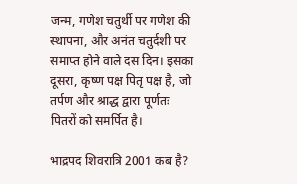जन्म, गणेश चतुर्थी पर गणेश की स्थापना, और अनंत चतुर्दशी पर समाप्त होने वाले दस दिन। इसका दूसरा, कृष्ण पक्ष पितृ पक्ष है, जो तर्पण और श्राद्ध द्वारा पूर्णतः पितरों को समर्पित है।

भाद्रपद शिवरात्रि 2001 कब है?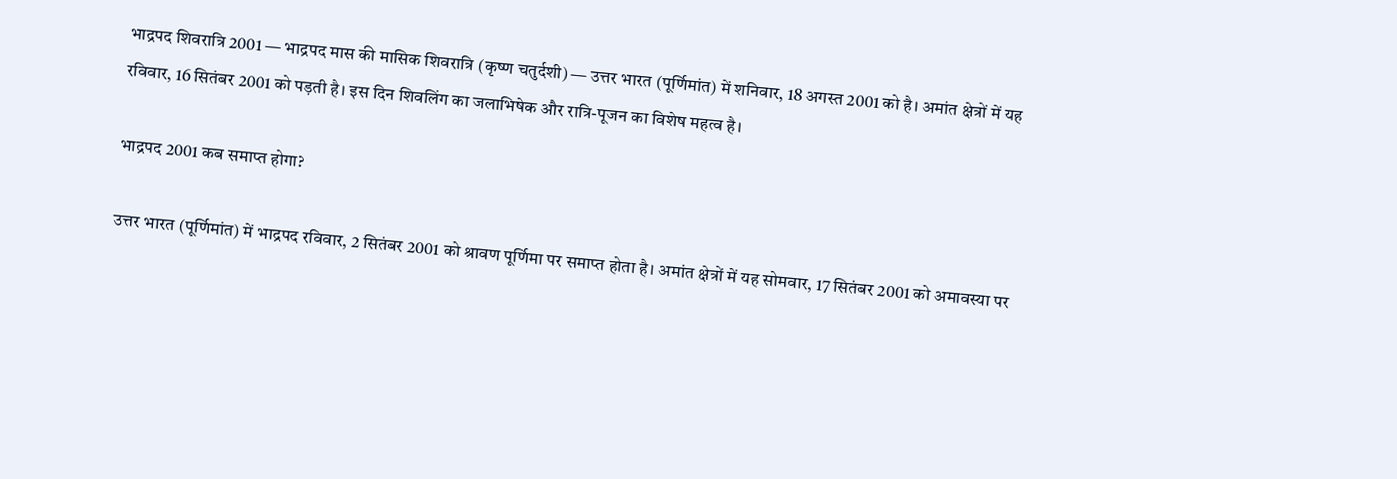भाद्रपद शिवरात्रि 2001 — भाद्रपद मास की मासिक शिवरात्रि (कृष्ण चतुर्दशी) — उत्तर भारत (पूर्णिमांत) में शनिवार, 18 अगस्त 2001 को है। अमांत क्षेत्रों में यह रविवार, 16 सितंबर 2001 को पड़ती है। इस दिन शिवलिंग का जलाभिषेक और रात्रि-पूजन का विशेष महत्व है।

भाद्रपद 2001 कब समाप्त होगा?

उत्तर भारत (पूर्णिमांत) में भाद्रपद रविवार, 2 सितंबर 2001 को श्रावण पूर्णिमा पर समाप्त होता है। अमांत क्षेत्रों में यह सोमवार, 17 सितंबर 2001 को अमावस्या पर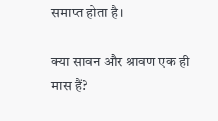समाप्त होता है।

क्या सावन और श्रावण एक ही मास हैं?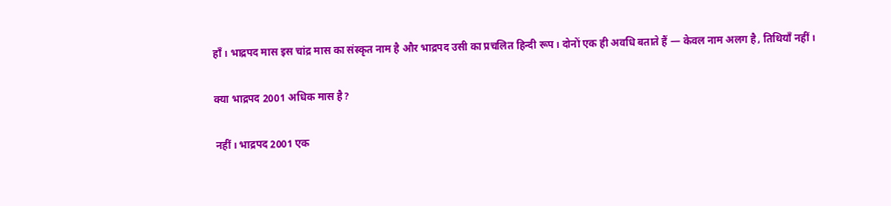हाँ। भाद्रपद मास इस चांद्र मास का संस्कृत नाम है और भाद्रपद उसी का प्रचलित हिन्दी रूप। दोनों एक ही अवधि बताते हैं — केवल नाम अलग है, तिथियाँ नहीं।

क्या भाद्रपद 2001 अधिक मास है?

नहीं। भाद्रपद 2001 एक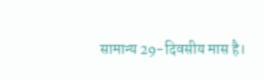सामान्य 29-दिवसीय मास है।